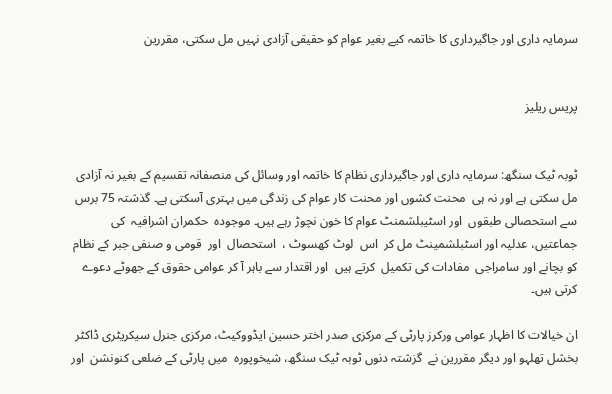سرمایہ داری اور جاگیرداری کا خاتمہ کیے بغیر عوام کو حقیقی آزادی نہیں مل سکتی، مقررین


پریس ریلیز


ٹوبہ ٹیک سنگھ: سرمایہ داری اور جاگیرداری نظام کا خاتمہ اور وسائل کی منصفانہ تقسیم کے بغیر نہ آزادی  مل سکتی ہے اور نہ ہی  محنت کشوں اور محنت کار عوام کی زندگی میں بہتری آسکتی ہے۔ گذشتہ 75 برس سے استحصالی طبقوں  اور اسٹیبلشمنٹ عوام کا خون نچوڑ رہے ہیں۔ موجودہ  حکمران اشرافیہ  کی  جماعتیں، عدلیہ اور اسٹبلشمینٹ مل کر  اس  لوٹ کھسوٹ ،  استحصال  اور  قومی و صنفی جبر کے نظام کو بچانے اور سامراجی  مفادات کی تکمیل  کرتے ہیں  اور اقتدار سے باہر آ کر عوامی حقوق کے جھوٹے دعوے کرتی ہیں۔

ان خیالات کا اظہار عوامی ورکرز پارٹی کے مرکزی صدر اختر حسین ایڈووکیٹ، مرکزی جنرل سیکریٹری ڈاکٹر بخشل تھلہو اور دیگر مقررین نے  گزشتہ دنوں ٹوبہ ٹیک سنگھ، شیخوپورہ  میں پارٹی کے ضلعی کنونشن  اور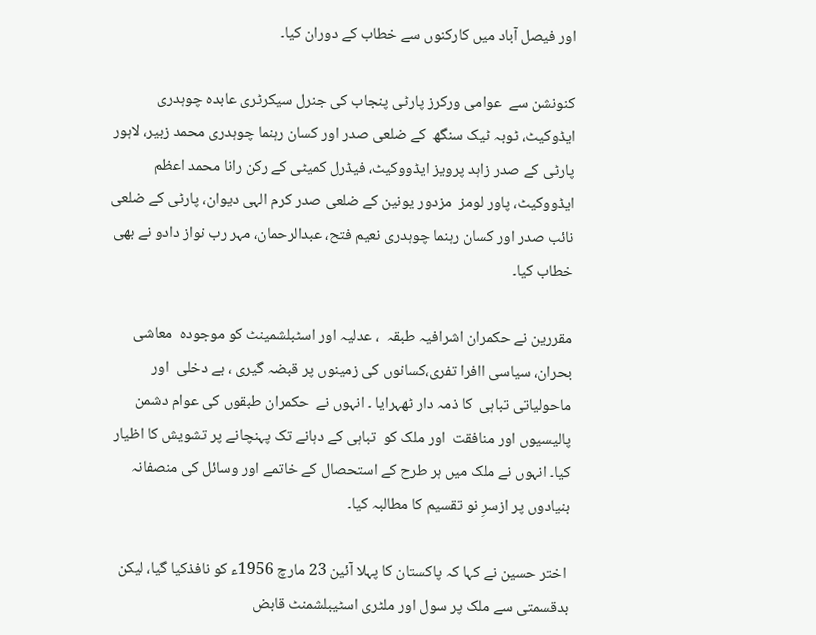اور فیصل آباد میں کارکنوں سے خطاب کے دوران کیا۔

کنونشن سے  عوامی ورکرز پارٹی پنجاب کی جنرل سیکرٹری عابدہ چوہدری ایڈوکیٹ، ٹوبہ ٹیک سنگھ  کے ضلعی صدر اور کسان رہنما چوہدری محمد زبیر، لاہور  پارٹی کے صدر زاہد پرویز ایڈووکیٹ، فیڈرل کمیٹی کے رکن رانا محمد اعظم  ایڈووکیٹ، پاور لومز  مزدور یونین کے ضلعی صدر کرم الہی دیوان، پارٹی کے ضلعی نائب صدر اور کسان رہنما چوہدری نعیم فتح، عبدالرحمان، مہر رب نواز دادو نے بھی خطاب کیا۔

مقررین نے حکمران اشرافیہ طبقہ  ، عدلیہ اور اسٹبلشمینٹ کو موجودہ  معاشی  بحران، سیاسی اافرا تفری،کسانوں کی زمینوں پر قبضہ گیری ، بے دخلی  اور ماحولیاتی تباہی  کا ذمہ دار ٹھہرایا ۔ انہوں نے  حکمران طبقوں کی عوام دشمن پالیسیوں اور منافقت  اور ملک کو  تباہی کے دہانے تک پہنچانے پر تشویش کا اظیار کیا۔ انہوں نے ملک میں ہر طرح کے استحصال کے خاتمے اور وسائل کی منصفانہ بنیادوں پر ازسرِ نو تقسیم کا مطالبہ کیا۔

 اختر حسین نے کہا کہ پاکستان کا پہلا آئین 23 مارچ 1956ء کو نافذکیا گیا، لیکن بدقسمتی سے ملک پر سول اور ملٹری اسٹیبلشمنٹ قابض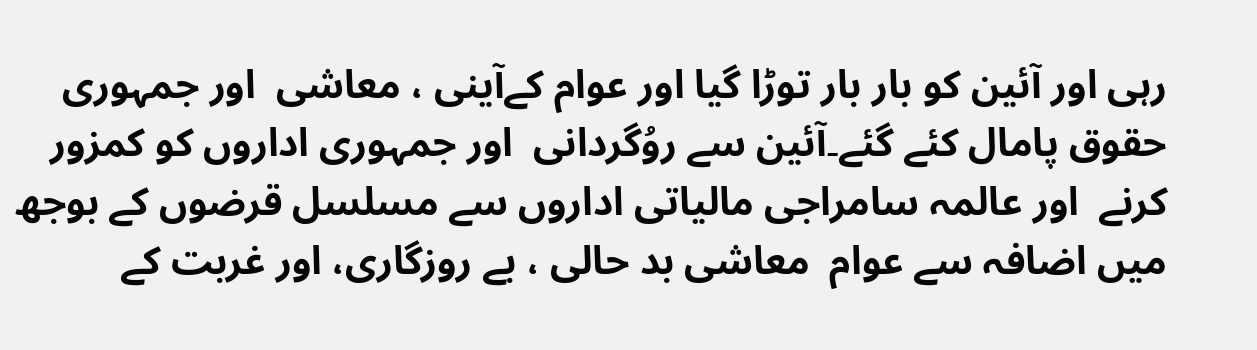رہی اور آئین کو بار بار توڑا گیا اور عوام کےآینی ، معاشی  اور جمہوری حقوق پامال کئے گئے۔آئین سے روُگردانی  اور جمہوری اداروں کو کمزور کرنے  اور عالمہ سامراجی مالیاتی اداروں سے مسلسل قرضوں کے بوجھ میں اضافہ سے عوام  معاشی بد حالی ، بے روزگاری، اور غربت کے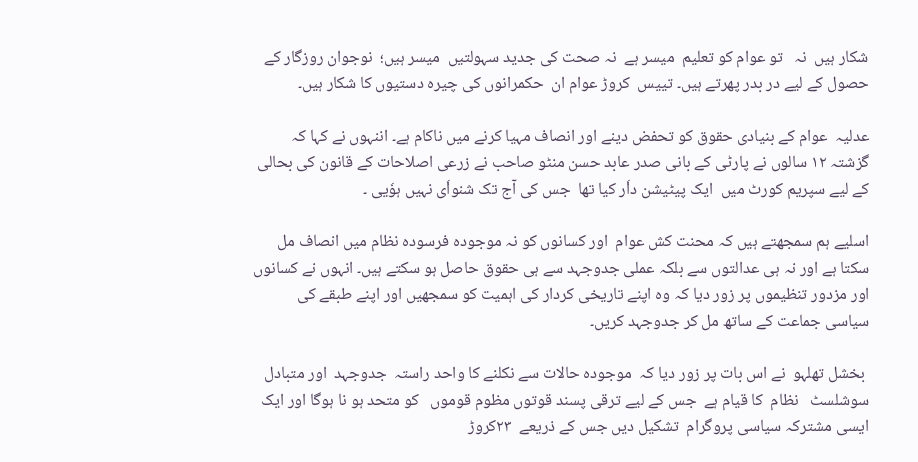شکار ہیں  نہ   تو عوام کو تعلیم  میسر ہے  نہ صحت کی جدید سہولتیں  میسر ہیں؛  نوجوان روزگار کے حصول کے لیے در بدر پھرتے ہیں۔ تییس  کروڑ عوام ان  حکمرانوں کی چیرہ دستیوں کا شکار ہیں۔

عدلیہ  عوام کے بنیادی حقوق کو تحفض دینے اور انصاف مہیا کرنے میں ناکام ہے۔ اننہوں نے کہا کہ گزشتہ ۱۲ سالوں نے پارٹی کے بانی صدر عابد حسن منٹو صاحب نے زرعی اصلاحات کے قانون کی بحالی کے لیے سپریم کورٹ میں  ایک پیٹیشن داٗر کیا تھا  جس کی آج تک شنواٗی نہیں ہوٗیی ۔

اسلیے ہم سمجھتے ہیں کہ محنت کش عوام  اور کسانوں کو نہ موجودہ فرسودہ نظام میں انصاف مل سکتا ہے اور نہ ہی عدالتوں سے بلکہ عملی جدوجہد سے ہی حقوق حاصل ہو سکتے ہیں۔ انہوں نے کسانوں اور مزدور تنظیموں پر زور دیا کہ وہ اپنے تاریخی کردار کی اہمیت کو سمجھیں اور اپنے طبقے کی سیاسی جماعت کے ساتھ مل کر جدوجہد کریں۔

 بخشل تھلہو  نے اس بات پر زور دیا کہ  موجودہ حالات سے نکلنے کا واحد راستہ  جدوجہد  اور متبادل سوشلسٹ   نظام  کا قیام ہے  جس کے لیے ترقی پسند قوتوں مظوم قوموں   کو متحد ہو نا ہوگا اور ایک ایسی مشترکہ سیاسی پروگرام  تشکیل دیں جس کے ذریعے  ۲۳کروڑ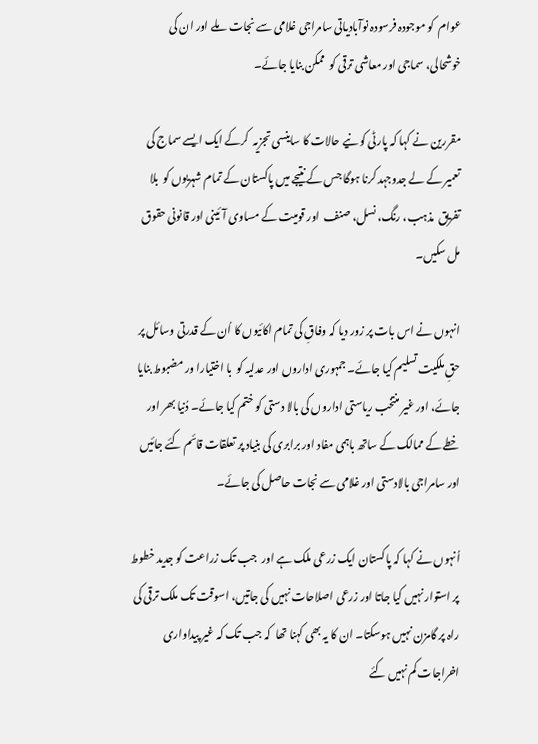عوام  کو موجودہ فرسودہ نوآبادیاتی سامراجی غلامی سے نجات  ملے اور ان کی  خوشحالی، سماجی اور معاشی ترقی کو  ممکن بنایا جائے۔

مقررین نے کہا کہ پارٹی کو نیے حالات کا ساینسی تجزیہ  کرکے ایک ایسے سماج کی تعمیر کے لے جدوجہد کرنا ہوگا جس کے نتیجے میں پاکستان کے تمام شہریوں کو  بلا تفریق  مذہب، رنگ، نسل، صنف  اور قومیت کے مساوی آئینی اور قانونی حقوق مل سکیں۔

انہوں نے اس بات پر زور دیا کہ وفاقِ کی تمام اکائیوں کا اُن کے قدرتی وسائل پر حقِ ملکیت تسلیم کیا جائے۔ جمہوری اداروں اور عدلیہ کو  با اختیارا ور مضبوط بنایا جائے، اور غیر منتخب ریاستی اداروں کی بالا دستی کو ختم کیا جائے۔ دُنیا بھر اور خطے کے ممالک کے ساتھ باہمی مفاد اور برابری کی بنیاد پر تعلقات قائم کئے جائیں اور سامراجی بالادستی اور غلامی سے نجات حاصل کی جائے۔

اُنہوں نے کہا کہ پاکستان ایک زرعی ملک ہے اور  جب تک زراعت کو جدید خطوط  پر استوار نہیں کیا جاتا اور زرعی اصلاحات نہیں کی جاتیں، اسوقت تک ملک ترقی کی راہ پر گامزن نہیں ہوسکتا۔ ان کا یہ بھی کہنا تھا  کہ جب تک کہ غیر پیداواری اخراجات کم نہیں کئے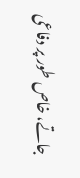جاتے، خاص طور پر دفاعی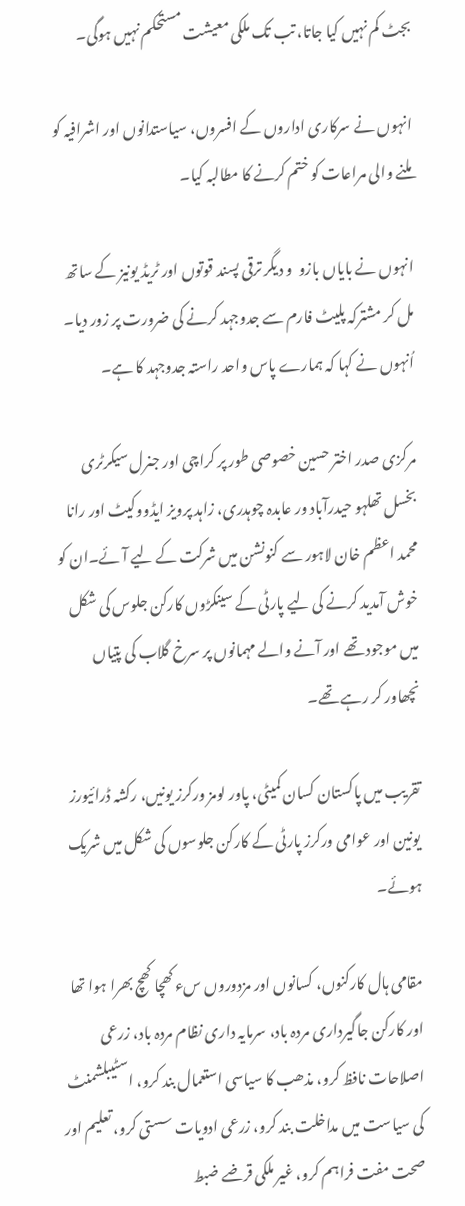بجٹ کم نہیں کیا جاتا، تب تک ملکی معیشت مستحکم نہیں ہوگی۔

انہوں نے سرکاری اداروں کے افسروں، سیاستدانوں اور اشرافیہ کو ملنے والی مراعات کو ختم کرنے کا مطالبہ کیا۔

انہوں نے بایاں بازو  و دیگر ترقی پسند قوتوں اور ٹریڈ یونیز کے ساتھ مل کر مشترکہ پلیٹ فارم سے جدوجہد کرنے کی ضرورت پر زور دیا۔  اُنہوں نے کہا کہ ہمارے پاس واحد راستہ جدوجہد کا ہے۔

مرکزی صدر اختر حسین خصوصی طور پر کراچی اور جنرل سیکرٹری بخسل تھلہو حیدرآباد ور عابدہ چوہدری، زاہد پرویز ایڈووکیٹ اور رانا محمد اعظم خان لاہور سے کنونشن میں شرکت کے لیے آئے۔ان کو خوش آمدید کرنے کی لیے پارٹی کے سینکڑوں کارکن جلوس کی شکل میں موجود تھے اور آنے والے مہمانوں پر سرخ گلاب کی پتیاں نچھاور کر رہے تھے۔

تقریب میں پاکستان کسان کمیٹی، پاور لومز ورکرز یونیں، رکشہ ڈرائیورز یونین اور عوامی ورکرز پارٹی کے کارکن جلوسوں کی شکل میں شریک ہوئے۔

مقامی ہال کارکنوں، کسانوں اور مزدوروں سء کھچا کھچ بھرا ہوا تھا اور کارکن جاگیرداری مردہ باد، سرمایہ داری نظام مردہ باد، زرعی اصلاحات نافظ کرو، مذھب کا سیاسی استعمال بند کرو، اسٹیبلشمنٹ کی سیاست میں مداخلت بند کرو، زرعی ادویات سستی کرو، تعلیم اور صحت مفت فراہم کرو، غیر ملکی قرضے ضبط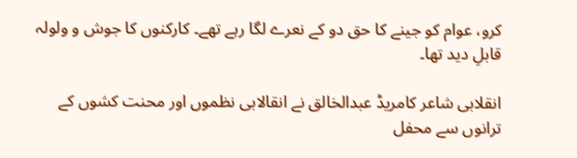کرو، عوام کو جینے کا حق دو کے نعرے لگا رہے تھے۔ کارکنوں کا جوش و ولولہ قابلِ دید تھا۔

انقلابی شاعر کامریڈ عبدالخالق نے انقالابی نظموں اور محنت کشوں کے ترانوں سے محفل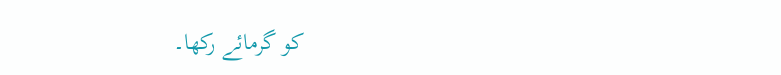کو گرمائے رکھا۔